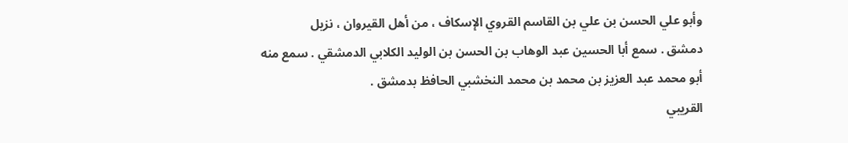وأبو علي الحسن بن علي بن القاسم القروي الإسكاف ، من أهل القيروان ، نزيل
دمشق . سمع أبا الحسين عبد الوهاب بن الحسن بن الوليد الكلابي الدمشقي . سمع منه
أبو محمد عبد العزيز بن محمد بن محمد النخشبي الحافظ بدمشق .
القريبي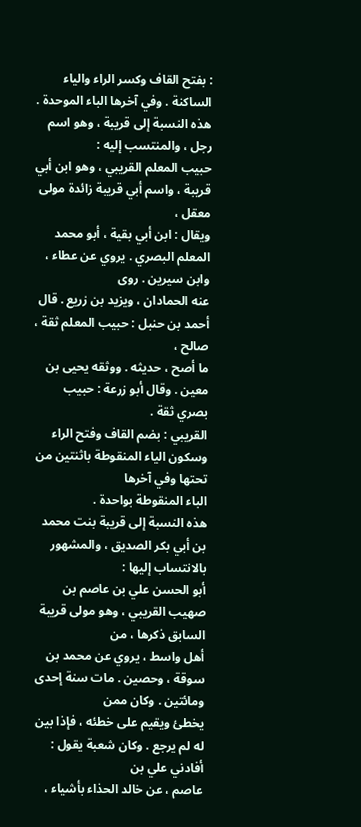: بفتح القاف وكسر الراء والياء الساكنة . وفي آخرها الباء الموحدة .
هذه النسبة إلى قريبة ، وهو اسم رجل ، والمنتسب إليه :
حبيب المعلم القريبي ، وهو ابن أبي قريبة ، واسم أبي قريبة زائدة مولى معقل ،
ويقال : ابن أبي بقية ، أبو محمد المعلم البصري . يروي عن عطاء ، وابن سيرين . روى
عنه الحمادان ، ويزيد بن زريع . قال أحمد بن حنبل : حبيب المعلم ثقة ، صالح ،
ما أصح ، حديثه . ووثقه يحيى بن معين . وقال أبو زرعة : حبيب بصري ثقة .
القريبي : بضم القاف وفتح الراء وسكون الياء المنقوطة باثنتين من تحتها وفي آخرها
الباء المنقوطة بواحدة .
هذه النسبة إلى قريبة بنت محمد بن أبي بكر الصديق ، والمشهور بالانتساب إليها :
أبو الحسن علي بن عاصم بن صهيب القريبي ، وهو مولى قريبة السابق ذكرها ، من
أهل واسط ، يروي عن محمد بن سوقة ، وحصين . مات سنة إحدى ومائتين . وكان ممن
يخطئ ويقيم على خطئه ، فإذا بين له لم يرجع . وكان شعبة يقول : أفادني علي بن
عاصم ، عن خالد الحذاء بأشياء ،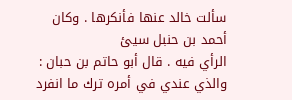سألت خالد عنها فأنكرها . وكان أحمد بن حنبل سيئ
الرأي فيه . قال أبو حاتم بن حبان : والذي عندي في أمره ترك ما انفرد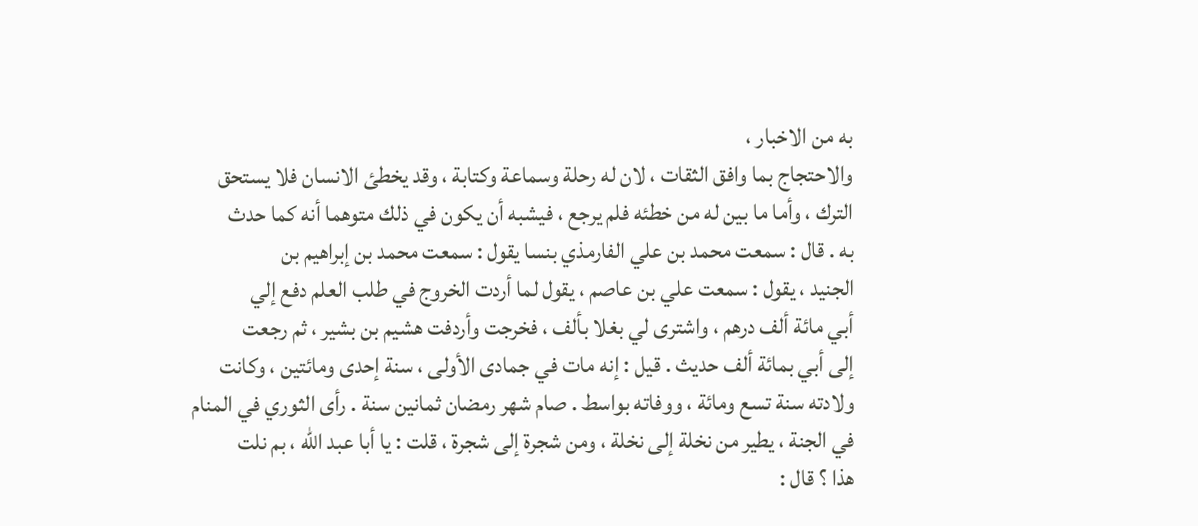به من الاخبار ،
والاحتجاج بما وافق الثقات ، لان له رحلة وسماعة وكتابة ، وقد يخطئ الانسان فلا يستحق
الترك ، وأما ما بين له من خطئه فلم يرجع ، فيشبه أن يكون في ذلك متوهما أنه كما حدث
به . قال : سمعت محمد بن علي الفارمذي بنسا يقول : سمعت محمد بن إبراهيم بن
الجنيد ، يقول : سمعت علي بن عاصم ، يقول لما أردت الخروج في طلب العلم دفع إلي
أبي مائة ألف درهم ، واشترى لي بغلا بألف ، فخرجت وأردفت هشيم بن بشير ، ثم رجعت
إلى أبي بمائة ألف حديث . قيل : إنه مات في جمادى الأولى ، سنة إحدى ومائتين ، وكانت
ولادته سنة تسع ومائة ، ووفاته بواسط . صام شهر رمضان ثمانين سنة . رأى الثوري في المنام
في الجنة ، يطير من نخلة إلى نخلة ، ومن شجرة إلى شجرة ، قلت : يا أبا عبد الله ، بم نلت
هذا ؟ قال :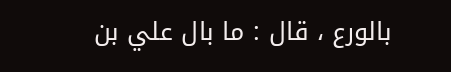بالورع ، قال : ما بال علي بن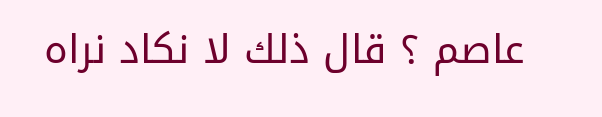عاصم ؟ قال ذلك لا نكاد نراه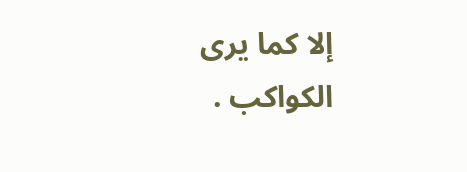إلا كما يرى
الكواكب .